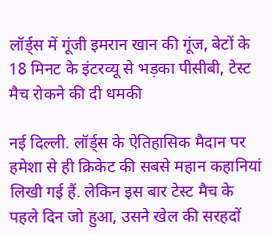लॉर्ड्स में गूंजी इमरान खान की गूंज, बेटों के 18 मिनट के इंटरव्यू से भड़का पीसीबी, टेस्ट मैच रोकने की दी धमकी

नई दिल्ली. लॉर्ड्स के ऐतिहासिक मैदान पर हमेशा से ही क्रिकेट की सबसे महान कहानियां लिखी गई हैं. लेकिन इस बार टेस्ट मैच के पहले दिन जो हुआ, उसने खेल की सरहदों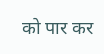को पार कर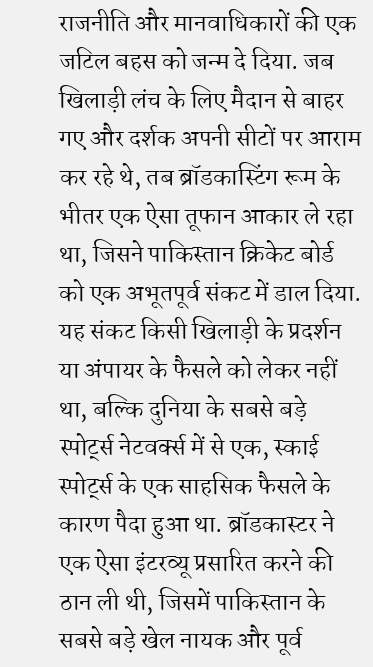राजनीति और मानवाधिकारों की एक जटिल बहस को जन्म दे दिया. जब खिलाड़ी लंच के लिए मैदान से बाहर गए और दर्शक अपनी सीटों पर आराम कर रहे थे, तब ब्रॉडकास्टिंग रूम के भीतर एक ऐसा तूफान आकार ले रहा था, जिसने पाकिस्तान क्रिकेट बोर्ड को एक अभूतपूर्व संकट में डाल दिया. यह संकट किसी खिलाड़ी के प्रदर्शन या अंपायर के फैसले को लेकर नहीं था, बल्कि दुनिया के सबसे बड़े स्पोर्ट्स नेटवर्क्स में से एक, स्काई स्पोर्ट्स के एक साहसिक फैसले के कारण पैदा हुआ था. ब्रॉडकास्टर ने एक ऐसा इंटरव्यू प्रसारित करने की ठान ली थी, जिसमें पाकिस्तान के सबसे बड़े खेल नायक और पूर्व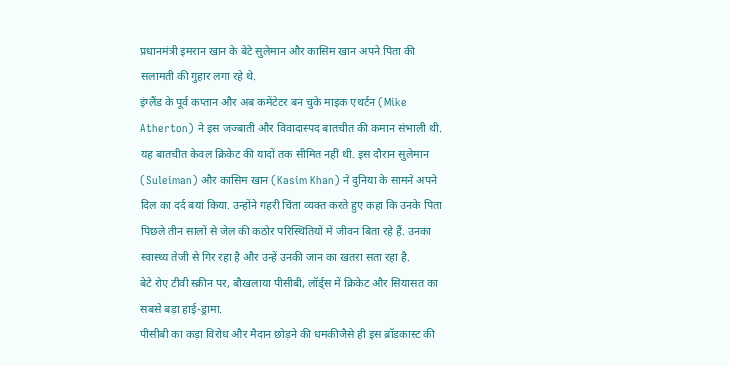प्रधानमंत्री इमरान खान के बेटे सुलेमान और कासिम खान अपने पिता की सलामती की गुहार लगा रहे थे.
इंग्लैंड के पूर्व कप्तान और अब कमेंटेटर बन चुके माइक एथर्टन (Mike Atherton) ने इस जज्बाती और विवादास्पद बातचीत की कमान संभाली थी. यह बातचीत केवल क्रिकेट की यादों तक सीमित नहीं थी. इस दौरान सुलेमान (Suleiman) और कासिम खान (Kasim Khan) ने दुनिया के सामने अपने दिल का दर्द बयां किया. उन्होंने गहरी चिंता व्यक्त करते हुए कहा कि उनके पिता पिछले तीन सालों से जेल की कठोर परिस्थितियों में जीवन बिता रहे हैं. उनका स्वास्थ्य तेजी से गिर रहा है और उन्हें उनकी जान का खतरा सता रहा है.
बेटे रोए टीवी स्क्रीन पर, बौखलाया पीसीबी, लॉर्ड्स में क्रिकेट और सियासत का सबसे बड़ा हाई-ड्रामा.
पीसीबी का कड़ा विरोध और मैदान छोड़ने की धमकीजैसे ही इस ब्रॉडकास्ट की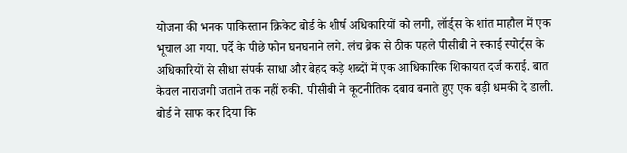योजना की भनक पाकिस्तान क्रिकेट बोर्ड के शीर्ष अधिकारियों को लगी, लॉर्ड्स के शांत माहौल में एक भूचाल आ गया. पर्दे के पीछे फोन घनघनाने लगे. लंच ब्रेक से ठीक पहले पीसीबी ने स्काई स्पोर्ट्स के अधिकारियों से सीधा संपर्क साधा और बेहद कड़े शब्दों में एक आधिकारिक शिकायत दर्ज कराई. बात केवल नाराजगी जताने तक नहीं रुकी. पीसीबी ने कूटनीतिक दबाव बनाते हुए एक बड़ी धमकी दे डाली. बोर्ड ने साफ कर दिया कि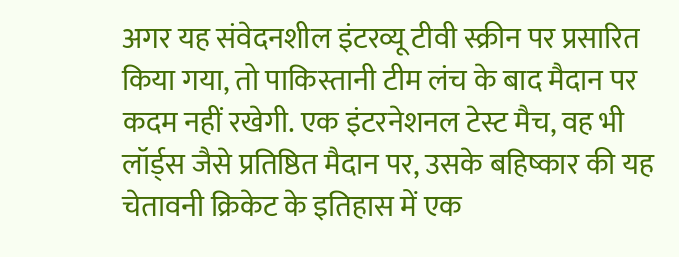अगर यह संवेदनशील इंटरव्यू टीवी स्क्रीन पर प्रसारित किया गया, तो पाकिस्तानी टीम लंच के बाद मैदान पर कदम नहीं रखेगी. एक इंटरनेशनल टेस्ट मैच, वह भी लॉर्ड्स जैसे प्रतिष्ठित मैदान पर, उसके बहिष्कार की यह चेतावनी क्रिकेट के इतिहास में एक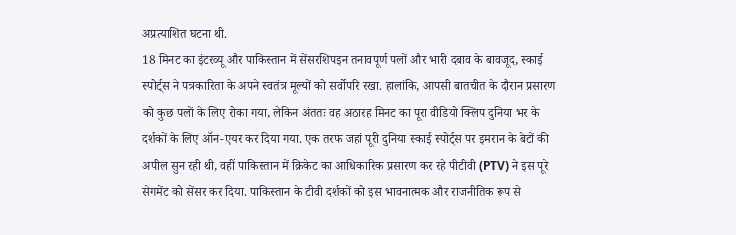अप्रत्याशित घटना थी.
18 मिनट का इंटरव्यू और पाकिस्तान में सेंसरशिपइन तनावपूर्ण पलों और भारी दबाव के बावजूद, स्काई स्पोर्ट्स ने पत्रकारिता के अपने स्वतंत्र मूल्यों को सर्वोपरि रखा. हालांकि, आपसी बातचीत के दौरान प्रसारण को कुछ पलों के लिए रोका गया, लेकिन अंततः वह अठारह मिनट का पूरा वीडियो क्लिप दुनिया भर के दर्शकों के लिए ऑन-एयर कर दिया गया. एक तरफ जहां पूरी दुनिया स्काई स्पोर्ट्स पर इमरान के बेटों की अपील सुन रही थी, वहीं पाकिस्तान में क्रिकेट का आधिकारिक प्रसारण कर रहे पीटीवी (PTV) ने इस पूरे सेगमेंट को सेंसर कर दिया. पाकिस्तान के टीवी दर्शकों को इस भावनात्मक और राजनीतिक रूप से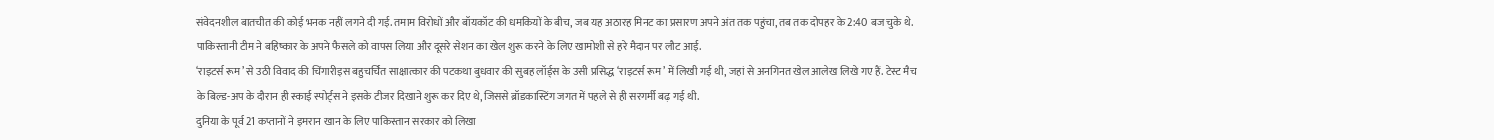संवेदनशील बातचीत की कोई भनक नहीं लगने दी गई. तमाम विरोधों और बॉयकॉट की धमकियों के बीच, जब यह अठारह मिनट का प्रसारण अपने अंत तक पहुंचा, तब तक दोपहर के 2:40 बज चुके थे. पाकिस्तानी टीम ने बहिष्कार के अपने फैसले को वापस लिया और दूसरे सेशन का खेल शुरू करने के लिए खामोशी से हरे मैदान पर लौट आई.
‘राइटर्स रूम’ से उठी विवाद की चिंगारीइस बहुचर्चित साक्षात्कार की पटकथा बुधवार की सुबह लॉर्ड्स के उसी प्रसिद्ध ‘राइटर्स रूम’ में लिखी गई थी, जहां से अनगिनत खेल आलेख लिखे गए हैं. टेस्ट मैच के बिल्ड-अप के दौरान ही स्काई स्पोर्ट्स ने इसके टीजर दिखाने शुरू कर दिए थे, जिससे ब्रॉडकास्टिंग जगत में पहले से ही सरगर्मी बढ़ गई थी.
दुनिया के पूर्व 21 कप्तानों ने इमरान खान के लिए पाकिस्तान सरकार को लिखा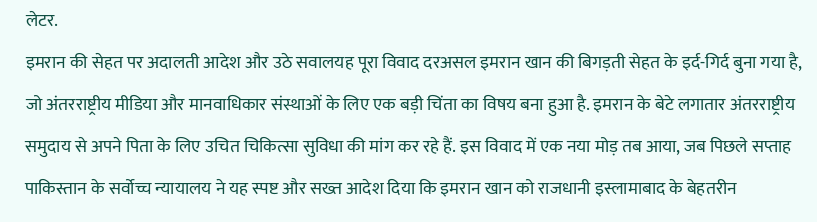लेटर.
इमरान की सेहत पर अदालती आदेश और उठे सवालयह पूरा विवाद दरअसल इमरान खान की बिगड़ती सेहत के इर्द-गिर्द बुना गया है, जो अंतरराष्ट्रीय मीडिया और मानवाधिकार संस्थाओं के लिए एक बड़ी चिंता का विषय बना हुआ है. इमरान के बेटे लगातार अंतरराष्ट्रीय समुदाय से अपने पिता के लिए उचित चिकित्सा सुविधा की मांग कर रहे हैं. इस विवाद में एक नया मोड़ तब आया, जब पिछले सप्ताह पाकिस्तान के सर्वोच्च न्यायालय ने यह स्पष्ट और सख्त आदेश दिया कि इमरान खान को राजधानी इस्लामाबाद के बेहतरीन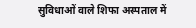सुविधाओं वाले शिफा अस्पताल में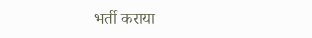भर्ती कराया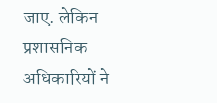जाए. लेकिन प्रशासनिक अधिकारियों ने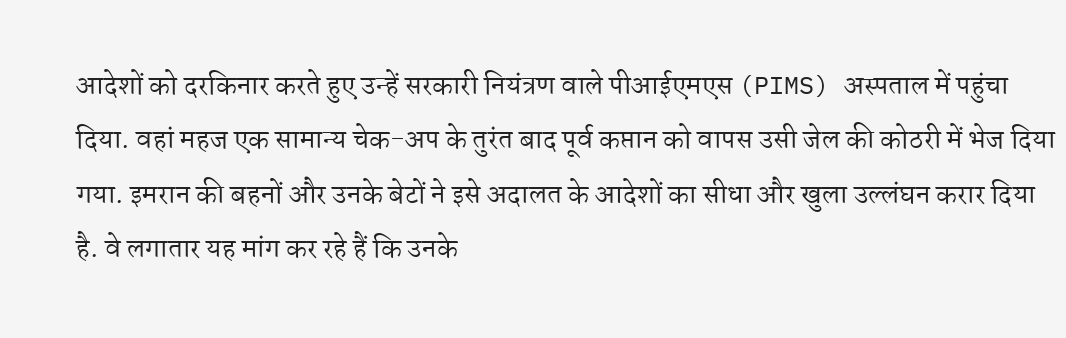आदेशों को दरकिनार करते हुए उन्हें सरकारी नियंत्रण वाले पीआईएमएस (PIMS) अस्पताल में पहुंचा दिया. वहां महज एक सामान्य चेक-अप के तुरंत बाद पूर्व कप्तान को वापस उसी जेल की कोठरी में भेज दिया गया. इमरान की बहनों और उनके बेटों ने इसे अदालत के आदेशों का सीधा और खुला उल्लंघन करार दिया है. वे लगातार यह मांग कर रहे हैं कि उनके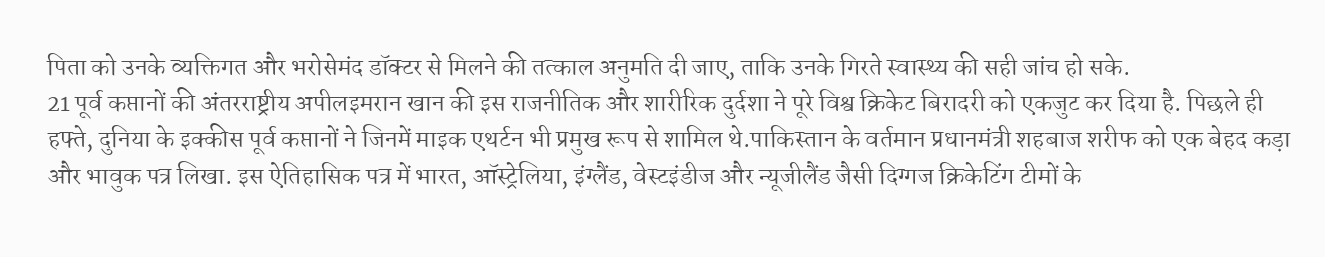पिता को उनके व्यक्तिगत और भरोसेमंद डॉक्टर से मिलने की तत्काल अनुमति दी जाए, ताकि उनके गिरते स्वास्थ्य की सही जांच हो सके.
21 पूर्व कप्तानों की अंतरराष्ट्रीय अपीलइमरान खान की इस राजनीतिक और शारीरिक दुर्दशा ने पूरे विश्व क्रिकेट बिरादरी को एकजुट कर दिया है. पिछले ही हफ्ते, दुनिया के इक्कीस पूर्व कप्तानों ने जिनमें माइक एथर्टन भी प्रमुख रूप से शामिल थे.पाकिस्तान के वर्तमान प्रधानमंत्री शहबाज शरीफ को एक बेहद कड़ा और भावुक पत्र लिखा. इस ऐतिहासिक पत्र में भारत, ऑस्ट्रेलिया, इंग्लैंड, वेस्टइंडीज और न्यूजीलैंड जैसी दिग्गज क्रिकेटिंग टीमों के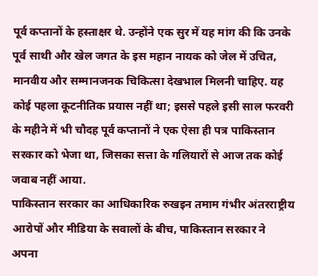पूर्व कप्तानों के हस्ताक्षर थे. उन्होंने एक सुर में यह मांग की कि उनके पूर्व साथी और खेल जगत के इस महान नायक को जेल में उचित, मानवीय और सम्मानजनक चिकित्सा देखभाल मिलनी चाहिए. यह कोई पहला कूटनीतिक प्रयास नहीं था; इससे पहले इसी साल फरवरी के महीने में भी चौदह पूर्व कप्तानों ने एक ऐसा ही पत्र पाकिस्तान सरकार को भेजा था, जिसका सत्ता के गलियारों से आज तक कोई जवाब नहीं आया.
पाकिस्तान सरकार का आधिकारिक रुखइन तमाम गंभीर अंतरराष्ट्रीय आरोपों और मीडिया के सवालों के बीच, पाकिस्तान सरकार ने अपना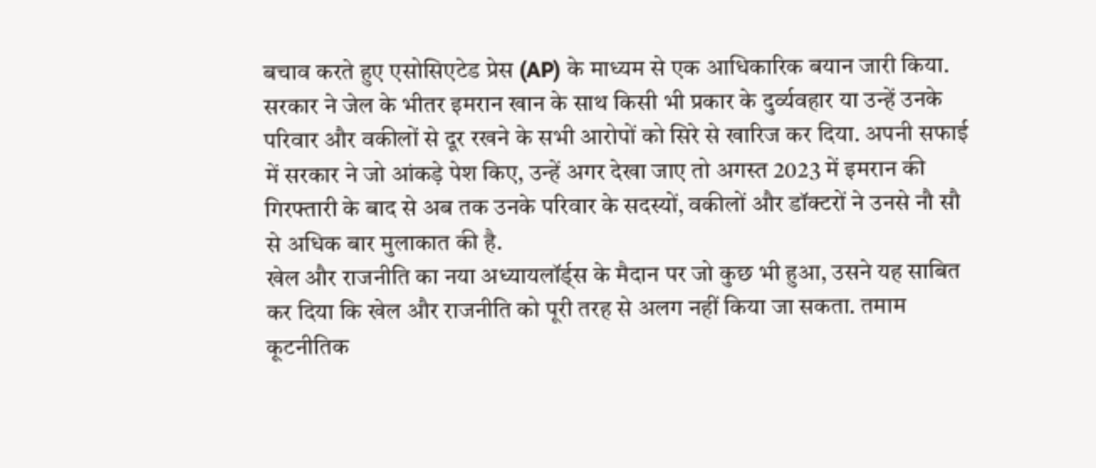बचाव करते हुए एसोसिएटेड प्रेस (AP) के माध्यम से एक आधिकारिक बयान जारी किया. सरकार ने जेल के भीतर इमरान खान के साथ किसी भी प्रकार के दुर्व्यवहार या उन्हें उनके परिवार और वकीलों से दूर रखने के सभी आरोपों को सिरे से खारिज कर दिया. अपनी सफाई में सरकार ने जो आंकड़े पेश किए, उन्हें अगर देखा जाए तो अगस्त 2023 में इमरान की गिरफ्तारी के बाद से अब तक उनके परिवार के सदस्यों, वकीलों और डॉक्टरों ने उनसे नौ सौ से अधिक बार मुलाकात की है.
खेल और राजनीति का नया अध्यायलॉर्ड्स के मैदान पर जो कुछ भी हुआ, उसने यह साबित कर दिया कि खेल और राजनीति को पूरी तरह से अलग नहीं किया जा सकता. तमाम कूटनीतिक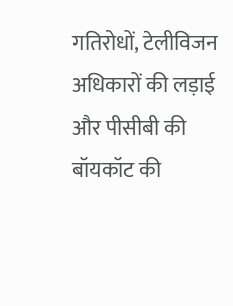गतिरोधों, टेलीविजन अधिकारों की लड़ाई और पीसीबी की बॉयकॉट की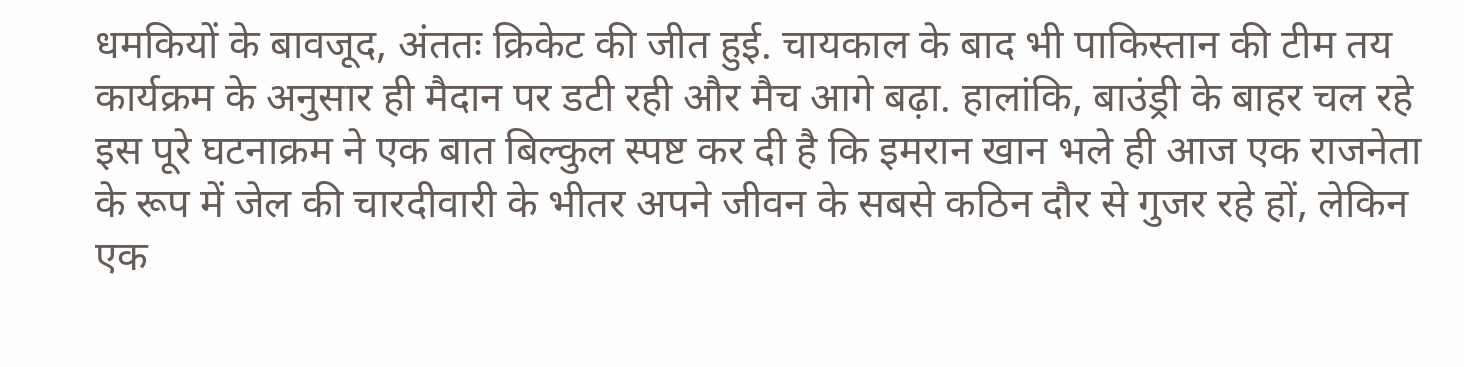धमकियों के बावजूद, अंततः क्रिकेट की जीत हुई. चायकाल के बाद भी पाकिस्तान की टीम तय कार्यक्रम के अनुसार ही मैदान पर डटी रही और मैच आगे बढ़ा. हालांकि, बाउंड्री के बाहर चल रहे इस पूरे घटनाक्रम ने एक बात बिल्कुल स्पष्ट कर दी है कि इमरान खान भले ही आज एक राजनेता के रूप में जेल की चारदीवारी के भीतर अपने जीवन के सबसे कठिन दौर से गुजर रहे हों, लेकिन एक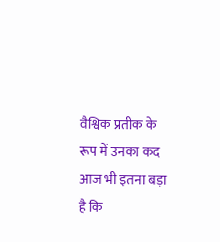वैश्विक प्रतीक के रूप में उनका कद आज भी इतना बड़ा है कि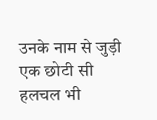उनके नाम से जुड़ी एक छोटी सी हलचल भी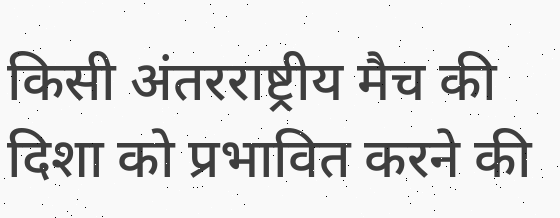किसी अंतरराष्ट्रीय मैच की दिशा को प्रभावित करने की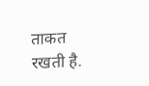ताकत रखती है.